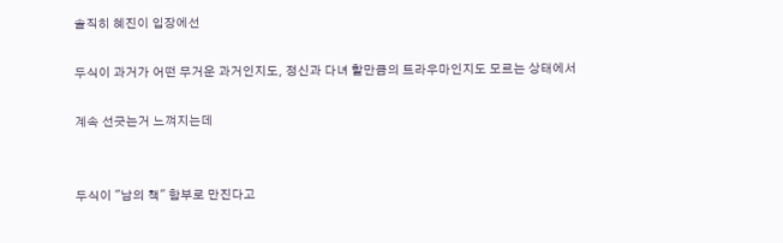솔직히 혜진이 입장에선

두식이 과거가 어떤 무거운 과거인지도, 정신과 다녀 할만큼의 트라우마인지도 모르는 상태에서

계속 선긋는거 느껴지는데


두식이 "남의 책" 함부로 만진다고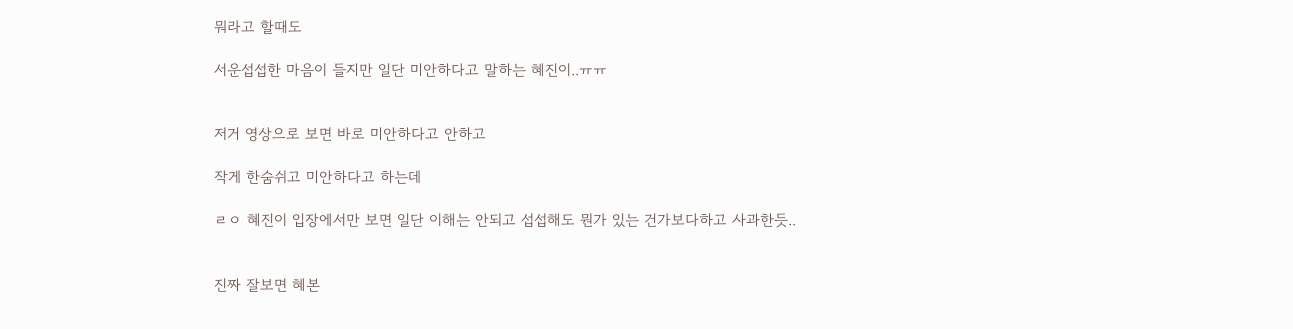뭐라고 할때도

서운섭섭한 마음이 들지만 일단 미안하다고 말하는 혜진이..ㅠㅠ


저거 영상으로 보면 바로 미안하다고 안하고

작게 한숨쉬고 미안하다고 하는데

ㄹㅇ 혜진이 입장에서만 보면 일단 이해는 안되고 섭섭해도 뭔가 있는 건가보다하고 사과한듯..


진짜 잘보면 혜본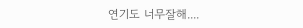연기도 너무잘해....